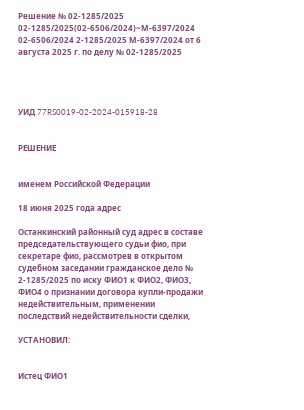Решение № 02-1285/2025 02-1285/2025(02-6506/2024)~М-6397/2024 02-6506/2024 2-1285/2025 М-6397/2024 от 6 августа 2025 г. по делу № 02-1285/2025




УИД 77RS0019-02-2024-015918-28


РЕШЕНИЕ


именем Российской Федерации

18 июня 2025 года адрес

Останкинский районный суд адрес в составе председательствующего судьи фио, при секретаре фио, рассмотрев в открытом судебном заседании гражданское дело № 2-1285/2025 по иску ФИО1 к ФИО2, ФИО3, ФИО4 о признании договора купли-продажи недействительным, применении последствий недействительности сделки,

УСТАНОВИЛ:


Истец ФИО1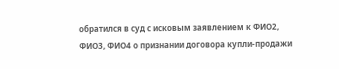обратился в суд с исковым заявлением к ФИО2, ФИО3, ФИО4 о признании договора купли-продажи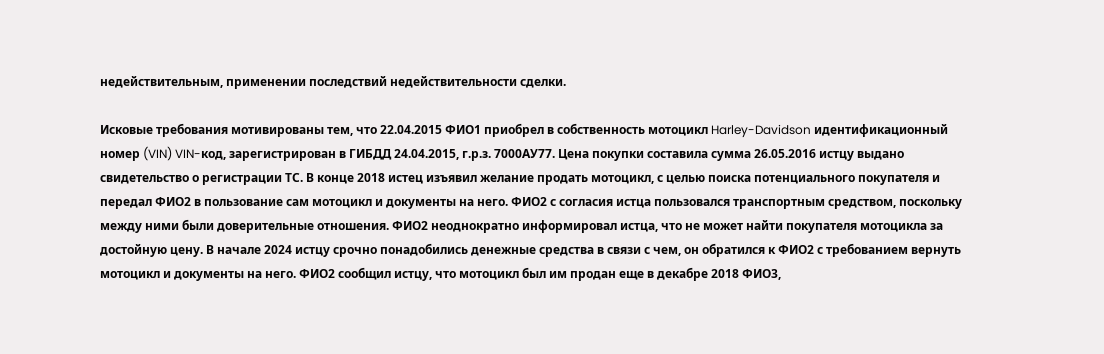недействительным, применении последствий недействительности сделки.

Исковые требования мотивированы тем, что 22.04.2015 ФИО1 приобрел в собственность мотоцикл Harley-Davidson идентификационный номер (VIN) VIN-код, зарегистрирован в ГИБДД 24.04.2015, г.р.з. 7000АУ77. Цена покупки составила сумма 26.05.2016 истцу выдано свидетельство о регистрации ТС. В конце 2018 истец изъявил желание продать мотоцикл, с целью поиска потенциального покупателя и передал ФИО2 в пользование сам мотоцикл и документы на него. ФИО2 с согласия истца пользовался транспортным средством, поскольку между ними были доверительные отношения. ФИО2 неоднократно информировал истца, что не может найти покупателя мотоцикла за достойную цену. В начале 2024 истцу срочно понадобились денежные средства в связи с чем, он обратился к ФИО2 с требованием вернуть мотоцикл и документы на него. ФИО2 сообщил истцу, что мотоцикл был им продан еще в декабре 2018 ФИО3,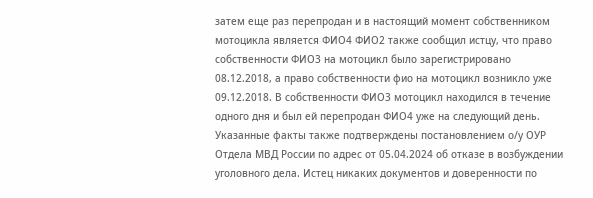затем еще раз перепродан и в настоящий момент собственником мотоцикла является ФИО4 ФИО2 также сообщил истцу, что право собственности ФИО3 на мотоцикл было зарегистрировано 08.12.2018, а право собственности фио на мотоцикл возникло уже 09.12.2018. В собственности ФИО3 мотоцикл находился в течение одного дня и был ей перепродан ФИО4 уже на следующий день. Указанные факты также подтверждены постановлением о/у ОУР Отдела МВД России по адрес от 05.04.2024 об отказе в возбуждении уголовного дела. Истец никаких документов и доверенности по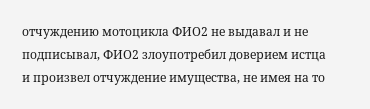отчуждению мотоцикла ФИО2 не выдавал и не подписывал, ФИО2 злоупотребил доверием истца и произвел отчуждение имущества, не имея на то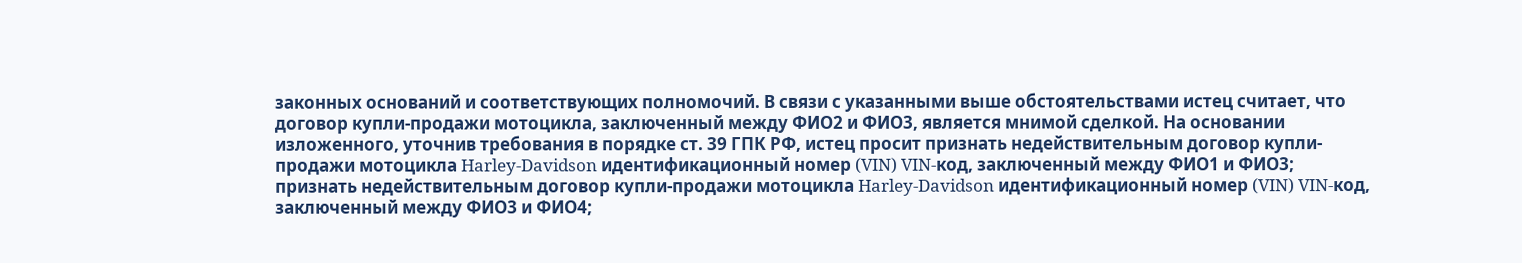законных оснований и соответствующих полномочий. В связи с указанными выше обстоятельствами истец считает, что договор купли-продажи мотоцикла, заключенный между ФИО2 и ФИО3, является мнимой сделкой. На основании изложенного, уточнив требования в порядке ст. 39 ГПК РФ, истец просит признать недействительным договор купли-продажи мотоцикла Harley-Davidson идентификационный номер (VIN) VIN-код, заключенный между ФИО1 и ФИО3; признать недействительным договор купли-продажи мотоцикла Harley-Davidson идентификационный номер (VIN) VIN-код, заключенный между ФИО3 и ФИО4;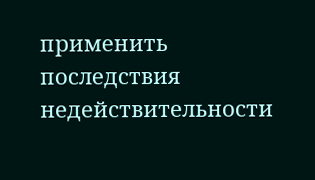применить последствия недействительности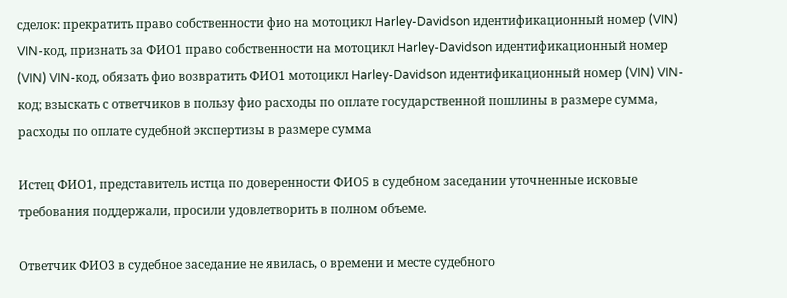сделок: прекратить право собственности фио на мотоцикл Harley-Davidson идентификационный номер (VIN) VIN-код, признать за ФИО1 право собственности на мотоцикл Harley-Davidson идентификационный номер (VIN) VIN-код, обязать фио возвратить ФИО1 мотоцикл Harley-Davidson идентификационный номер (VIN) VIN-код; взыскать с ответчиков в пользу фио расходы по оплате государственной пошлины в размере сумма, расходы по оплате судебной экспертизы в размере сумма

Истец ФИО1, представитель истца по доверенности ФИО5 в судебном заседании уточненные исковые требования поддержали, просили удовлетворить в полном объеме.

Ответчик ФИО3 в судебное заседание не явилась, о времени и месте судебного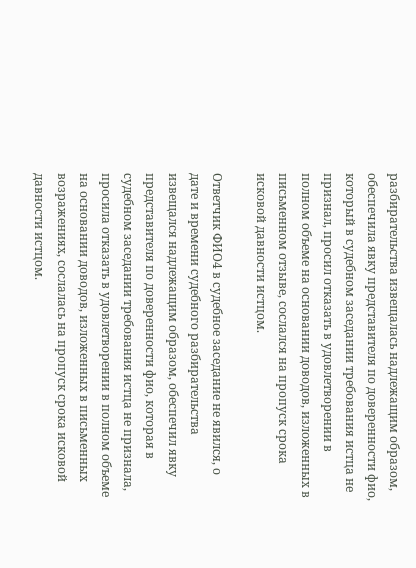разбирательства извещалась надлежащим образом, обеспечила явку представителя по доверенности фио, который в судебном заседании требования истца не признал, просил отказать в удовлетворении в полном объеме на основании доводов, изложенных в письменном отзыве, сослался на пропуск срока исковой давности истцом.

Ответчик ФИО4 в судебное заседание не явился, о дате и времени судебного разбирательства извещался надлежащим образом, обеспечил явку представителя по доверенности фио, которая в судебном заседании требования истца не признала, просила отказать в удовлетворении в полном объеме на основании доводов, изложенных в письменных возражениях, сослалась на пропуск срока исковой давности истцом.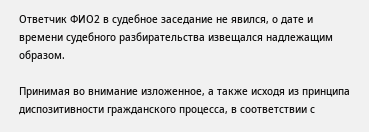Ответчик ФИО2 в судебное заседание не явился, о дате и времени судебного разбирательства извещался надлежащим образом.

Принимая во внимание изложенное, а также исходя из принципа диспозитивности гражданского процесса, в соответствии с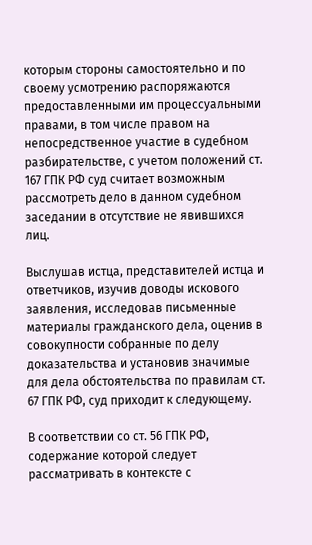которым стороны самостоятельно и по своему усмотрению распоряжаются предоставленными им процессуальными правами, в том числе правом на непосредственное участие в судебном разбирательстве, с учетом положений ст. 167 ГПК РФ суд считает возможным рассмотреть дело в данном судебном заседании в отсутствие не явившихся лиц.

Выслушав истца, представителей истца и ответчиков, изучив доводы искового заявления, исследовав письменные материалы гражданского дела, оценив в совокупности собранные по делу доказательства и установив значимые для дела обстоятельства по правилам ст. 67 ГПК РФ, суд приходит к следующему.

В соответствии со ст. 56 ГПК РФ, содержание которой следует рассматривать в контексте с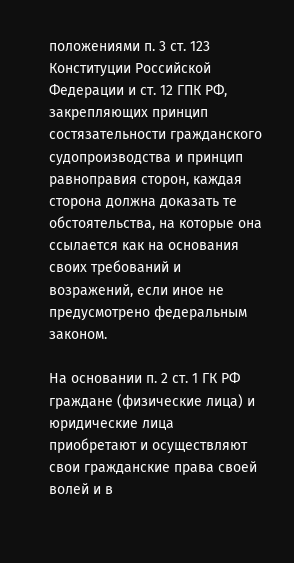положениями п. 3 ст. 123 Конституции Российской Федерации и ст. 12 ГПК РФ, закрепляющих принцип состязательности гражданского судопроизводства и принцип равноправия сторон, каждая сторона должна доказать те обстоятельства, на которые она ссылается как на основания своих требований и возражений, если иное не предусмотрено федеральным законом.

На основании п. 2 ст. 1 ГК РФ граждане (физические лица) и юридические лица приобретают и осуществляют свои гражданские права своей волей и в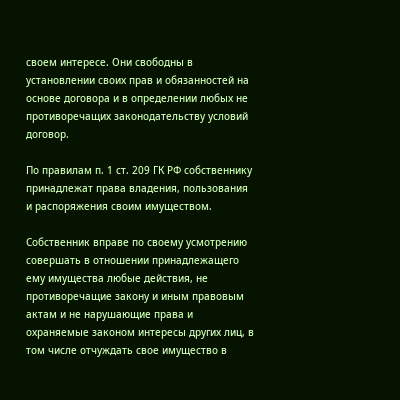своем интересе. Они свободны в установлении своих прав и обязанностей на основе договора и в определении любых не противоречащих законодательству условий договор.

По правилам п. 1 ст. 209 ГК РФ собственнику принадлежат права владения, пользования и распоряжения своим имуществом.

Собственник вправе по своему усмотрению совершать в отношении принадлежащего ему имущества любые действия, не противоречащие закону и иным правовым актам и не нарушающие права и охраняемые законом интересы других лиц, в том числе отчуждать свое имущество в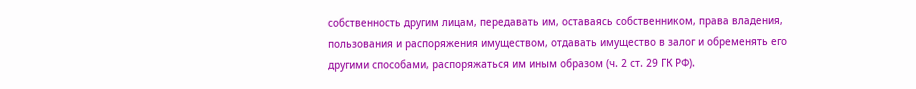собственность другим лицам, передавать им, оставаясь собственником, права владения, пользования и распоряжения имуществом, отдавать имущество в залог и обременять его другими способами, распоряжаться им иным образом (ч. 2 ст. 29 ГК РФ).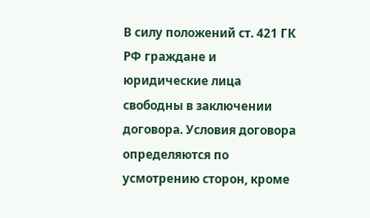В силу положений ст. 421 ГК РФ граждане и юридические лица свободны в заключении договора. Условия договора определяются по усмотрению сторон, кроме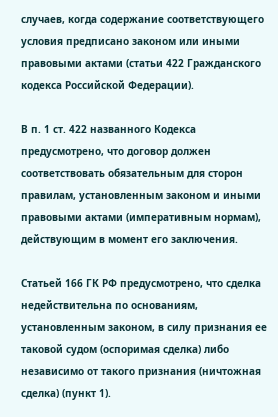случаев, когда содержание соответствующего условия предписано законом или иными правовыми актами (статьи 422 Гражданского кодекса Российской Федерации).

В п. 1 ст. 422 названного Кодекса предусмотрено, что договор должен соответствовать обязательным для сторон правилам, установленным законом и иными правовыми актами (императивным нормам), действующим в момент его заключения.

Статьей 166 ГК РФ предусмотрено, что сделка недействительна по основаниям, установленным законом, в силу признания ее таковой судом (оспоримая сделка) либо независимо от такого признания (ничтожная сделка) (пункт 1).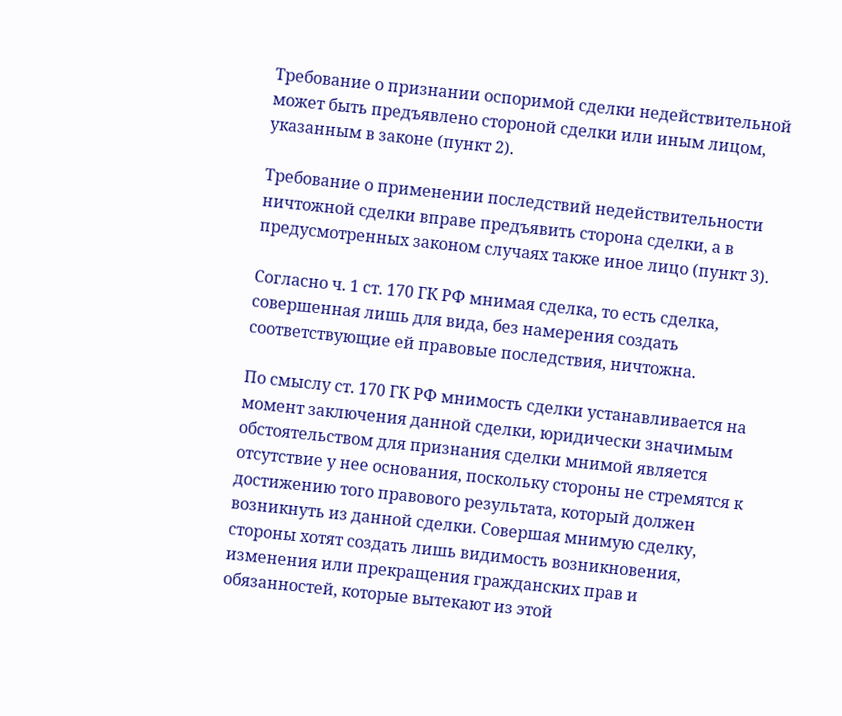Требование о признании оспоримой сделки недействительной может быть предъявлено стороной сделки или иным лицом, указанным в законе (пункт 2).

Требование о применении последствий недействительности ничтожной сделки вправе предъявить сторона сделки, а в предусмотренных законом случаях также иное лицо (пункт 3).

Согласно ч. 1 ст. 170 ГК РФ мнимая сделка, то есть сделка, совершенная лишь для вида, без намерения создать соответствующие ей правовые последствия, ничтожна.

По смыслу ст. 170 ГК РФ мнимость сделки устанавливается на момент заключения данной сделки, юридически значимым обстоятельством для признания сделки мнимой является отсутствие у нее основания, поскольку стороны не стремятся к достижению того правового результата, который должен возникнуть из данной сделки. Совершая мнимую сделку, стороны хотят создать лишь видимость возникновения, изменения или прекращения гражданских прав и обязанностей, которые вытекают из этой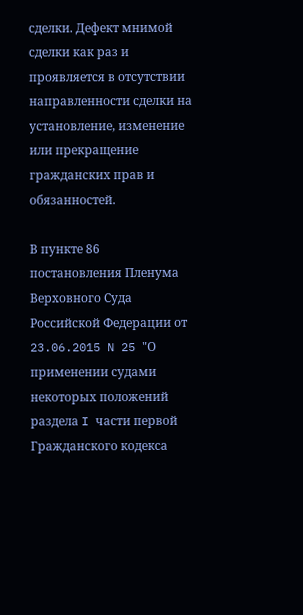сделки. Дефект мнимой сделки как раз и проявляется в отсутствии направленности сделки на установление, изменение или прекращение гражданских прав и обязанностей.

В пункте 86 постановления Пленума Верховного Суда Российской Федерации от 23.06.2015 N 25 "О применении судами некоторых положений раздела I части первой Гражданского кодекса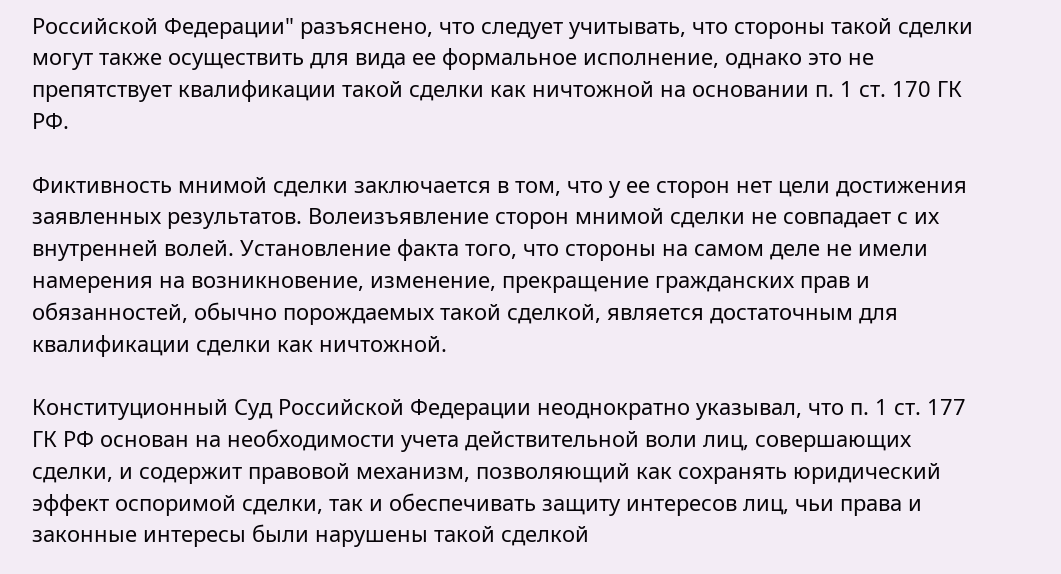Российской Федерации" разъяснено, что следует учитывать, что стороны такой сделки могут также осуществить для вида ее формальное исполнение, однако это не препятствует квалификации такой сделки как ничтожной на основании п. 1 ст. 170 ГК РФ.

Фиктивность мнимой сделки заключается в том, что у ее сторон нет цели достижения заявленных результатов. Волеизъявление сторон мнимой сделки не совпадает с их внутренней волей. Установление факта того, что стороны на самом деле не имели намерения на возникновение, изменение, прекращение гражданских прав и обязанностей, обычно порождаемых такой сделкой, является достаточным для квалификации сделки как ничтожной.

Конституционный Суд Российской Федерации неоднократно указывал, что п. 1 ст. 177 ГК РФ основан на необходимости учета действительной воли лиц, совершающих сделки, и содержит правовой механизм, позволяющий как сохранять юридический эффект оспоримой сделки, так и обеспечивать защиту интересов лиц, чьи права и законные интересы были нарушены такой сделкой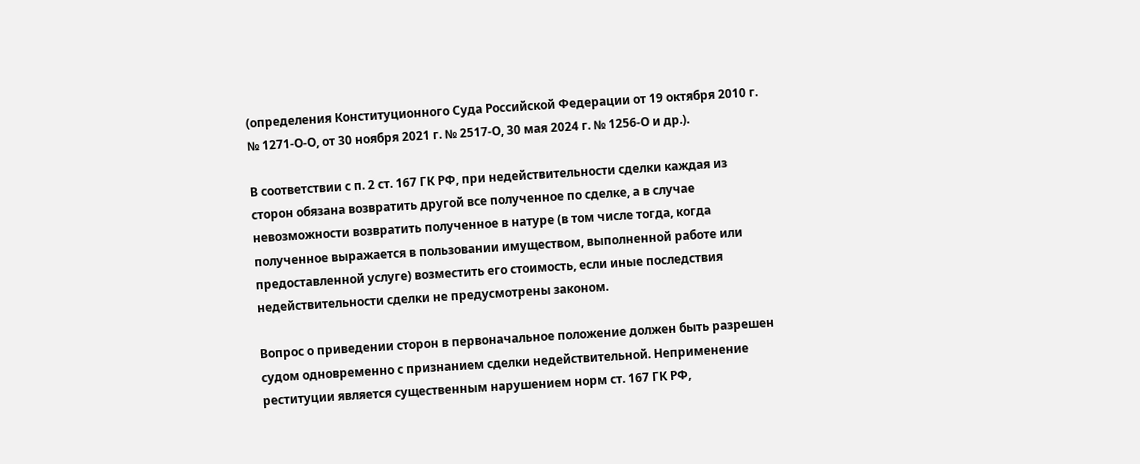(определения Конституционного Суда Российской Федерации от 19 октября 2010 г. № 1271-О-О, от 30 ноября 2021 г. № 2517-О, 30 мая 2024 г. № 1256-О и др.).

В соответствии с п. 2 ст. 167 ГК РФ, при недействительности сделки каждая из сторон обязана возвратить другой все полученное по сделке, а в случае невозможности возвратить полученное в натуре (в том числе тогда, когда полученное выражается в пользовании имуществом, выполненной работе или предоставленной услуге) возместить его стоимость, если иные последствия недействительности сделки не предусмотрены законом.

Вопрос о приведении сторон в первоначальное положение должен быть разрешен судом одновременно с признанием сделки недействительной. Неприменение реституции является существенным нарушением норм ст. 167 ГК РФ,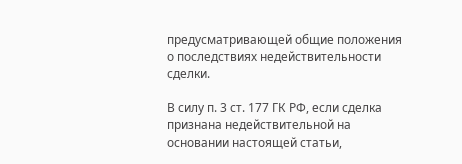предусматривающей общие положения о последствиях недействительности сделки.

В силу п. 3 ст. 177 ГК РФ, если сделка признана недействительной на основании настоящей статьи,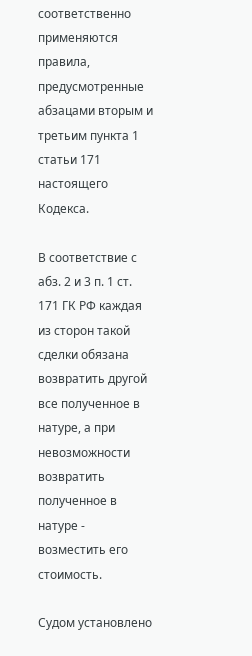соответственно применяются правила, предусмотренные абзацами вторым и третьим пункта 1 статьи 171 настоящего Кодекса.

В соответствие с абз. 2 и 3 п. 1 ст. 171 ГК РФ каждая из сторон такой сделки обязана возвратить другой все полученное в натуре, а при невозможности возвратить полученное в натуре - возместить его стоимость.

Судом установлено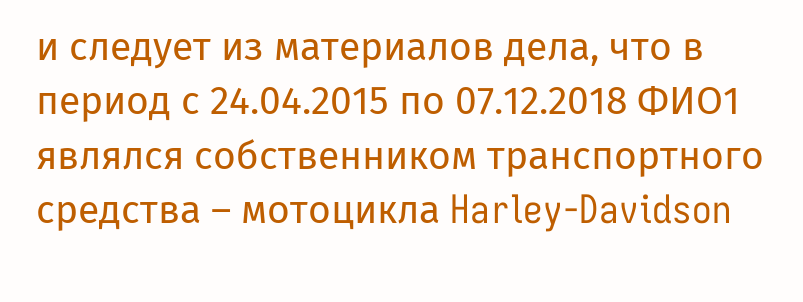и следует из материалов дела, что в период с 24.04.2015 по 07.12.2018 ФИО1 являлся собственником транспортного средства – мотоцикла Harley-Davidson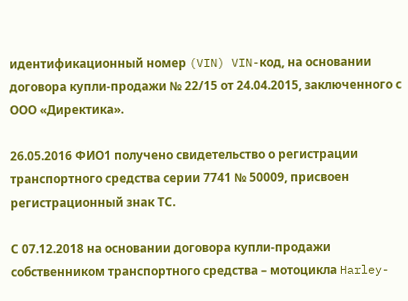идентификационный номер (VIN) VIN-код, на основании договора купли-продажи № 22/15 от 24.04.2015, заключенного с ООО «Директика».

26.05.2016 ФИО1 получено свидетельство о регистрации транспортного средства серии 7741 № 50009, присвоен регистрационный знак ТС.

С 07.12.2018 на основании договора купли-продажи собственником транспортного средства – мотоцикла Harley-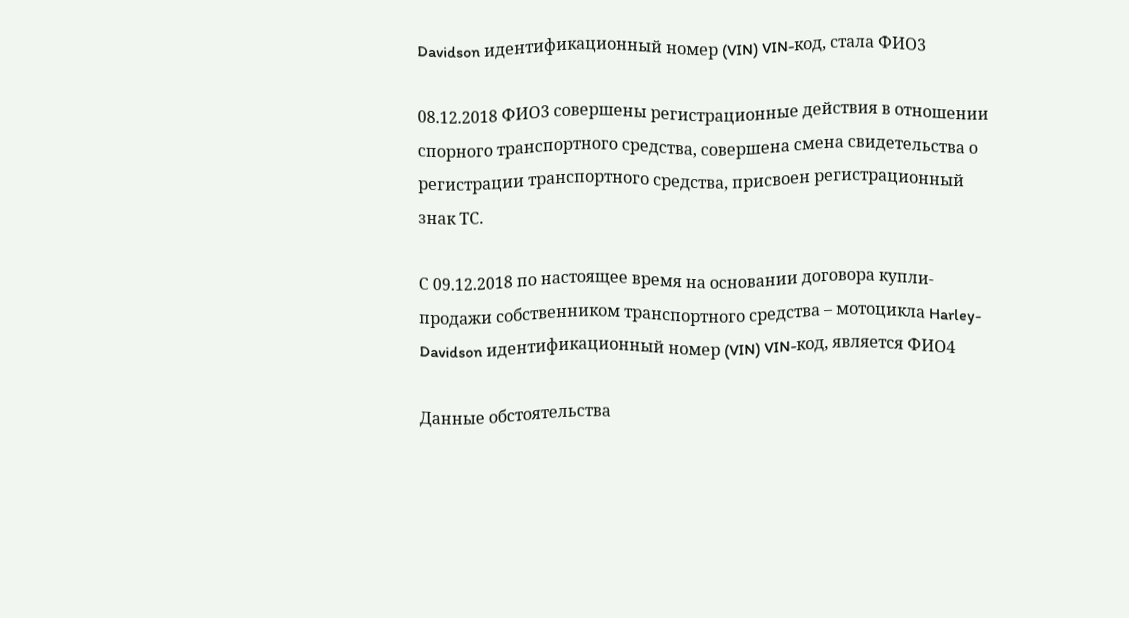Davidson идентификационный номер (VIN) VIN-код, стала ФИО3

08.12.2018 ФИО3 совершены регистрационные действия в отношении спорного транспортного средства, совершена смена свидетельства о регистрации транспортного средства, присвоен регистрационный знак ТС.

С 09.12.2018 по настоящее время на основании договора купли-продажи собственником транспортного средства – мотоцикла Harley-Davidson идентификационный номер (VIN) VIN-код, является ФИО4

Данные обстоятельства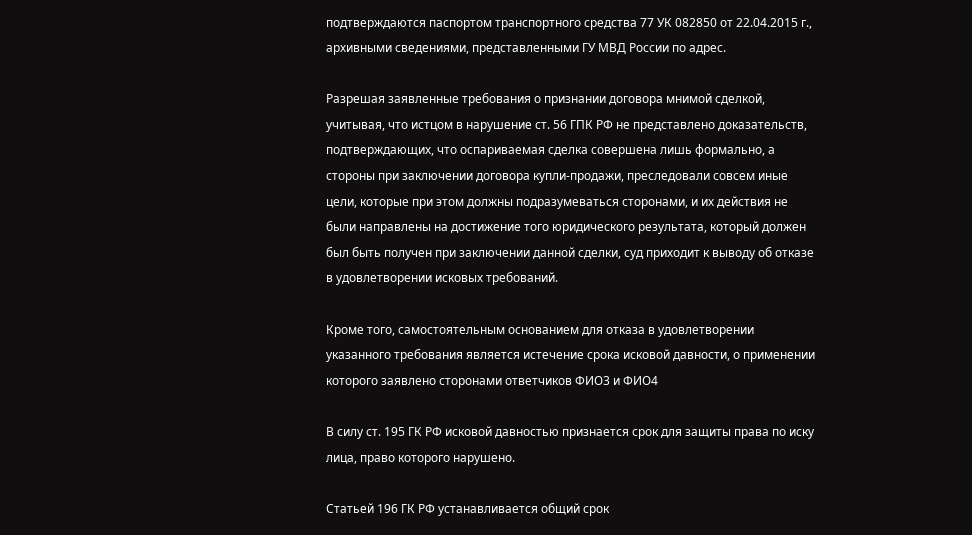подтверждаются паспортом транспортного средства 77 УК 082850 от 22.04.2015 г., архивными сведениями, представленными ГУ МВД России по адрес.

Разрешая заявленные требования о признании договора мнимой сделкой, учитывая, что истцом в нарушение ст. 56 ГПК РФ не представлено доказательств, подтверждающих, что оспариваемая сделка совершена лишь формально, а стороны при заключении договора купли-продажи, преследовали совсем иные цели, которые при этом должны подразумеваться сторонами, и их действия не были направлены на достижение того юридического результата, который должен был быть получен при заключении данной сделки, суд приходит к выводу об отказе в удовлетворении исковых требований.

Кроме того, самостоятельным основанием для отказа в удовлетворении указанного требования является истечение срока исковой давности, о применении которого заявлено сторонами ответчиков ФИО3 и ФИО4

В силу ст. 195 ГК РФ исковой давностью признается срок для защиты права по иску лица, право которого нарушено.

Статьей 196 ГК РФ устанавливается общий срок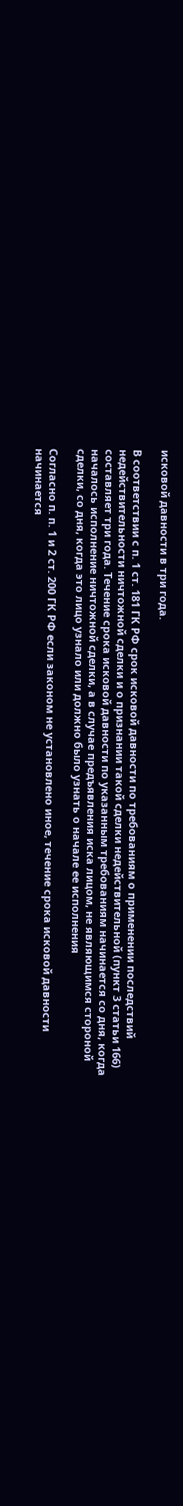исковой давности в три года.

В соответствии с п. 1 ст. 181 ГК РФ срок исковой давности по требованиям о применении последствий недействительности ничтожной сделки и о признании такой сделки недействительной (пункт 3 статьи 166) составляет три года. Течение срока исковой давности по указанным требованиям начинается со дня, когда началось исполнение ничтожной сделки, а в случае предъявления иска лицом, не являющимся стороной сделки, со дня, когда это лицо узнало или должно было узнать о начале ее исполнения

Согласно п. п. 1 и 2 ст. 200 ГК РФ если законом не установлено иное, течение срока исковой давности начинается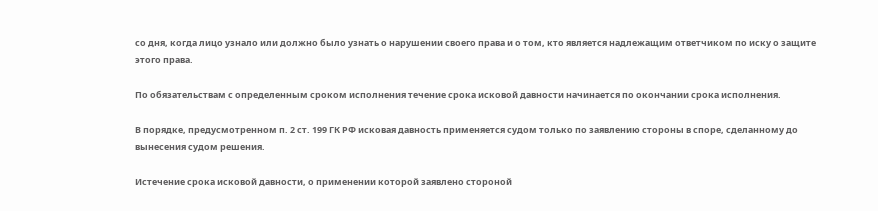со дня, когда лицо узнало или должно было узнать о нарушении своего права и о том, кто является надлежащим ответчиком по иску о защите этого права.

По обязательствам с определенным сроком исполнения течение срока исковой давности начинается по окончании срока исполнения.

В порядке, предусмотренном п. 2 ст. 199 ГК РФ исковая давность применяется судом только по заявлению стороны в споре, сделанному до вынесения судом решения.

Истечение срока исковой давности, о применении которой заявлено стороной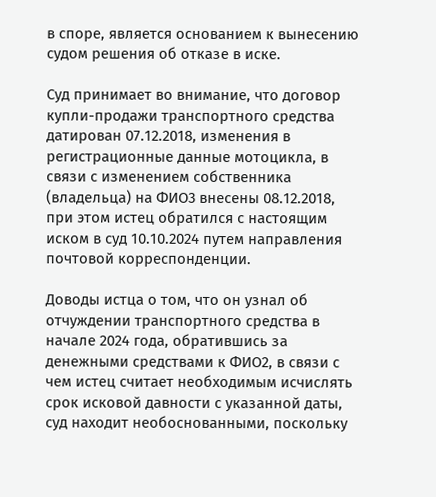в споре, является основанием к вынесению судом решения об отказе в иске.

Суд принимает во внимание, что договор купли-продажи транспортного средства датирован 07.12.2018, изменения в регистрационные данные мотоцикла, в связи с изменением собственника (владельца) на ФИО3 внесены 08.12.2018, при этом истец обратился с настоящим иском в суд 10.10.2024 путем направления почтовой корреспонденции.

Доводы истца о том, что он узнал об отчуждении транспортного средства в начале 2024 года, обратившись за денежными средствами к ФИО2, в связи с чем истец считает необходимым исчислять срок исковой давности с указанной даты, суд находит необоснованными, поскольку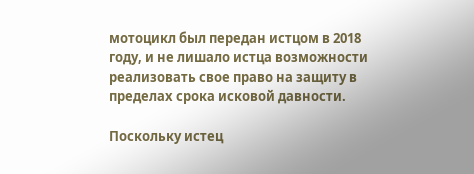мотоцикл был передан истцом в 2018 году, и не лишало истца возможности реализовать свое право на защиту в пределах срока исковой давности.

Поскольку истец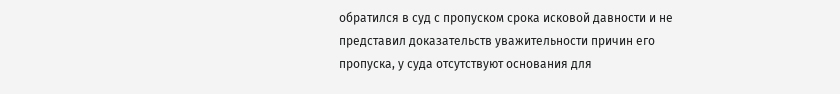обратился в суд с пропуском срока исковой давности и не представил доказательств уважительности причин его пропуска, у суда отсутствуют основания для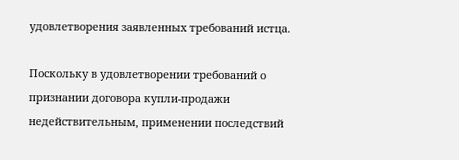удовлетворения заявленных требований истца.

Поскольку в удовлетворении требований о признании договора купли-продажи недействительным, применении последствий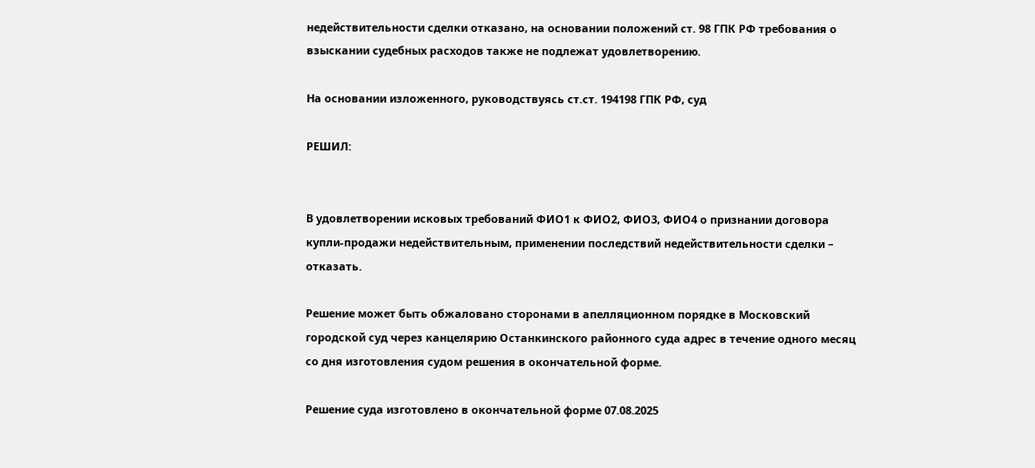недействительности сделки отказано, на основании положений ст. 98 ГПК РФ требования о взыскании судебных расходов также не подлежат удовлетворению.

На основании изложенного, руководствуясь ст.ст. 194198 ГПК РФ, суд

РЕШИЛ:


В удовлетворении исковых требований ФИО1 к ФИО2, ФИО3, ФИО4 о признании договора купли-продажи недействительным, применении последствий недействительности сделки – отказать.

Решение может быть обжаловано сторонами в апелляционном порядке в Московский городской суд через канцелярию Останкинского районного суда адрес в течение одного месяц со дня изготовления судом решения в окончательной форме.

Решение суда изготовлено в окончательной форме 07.08.2025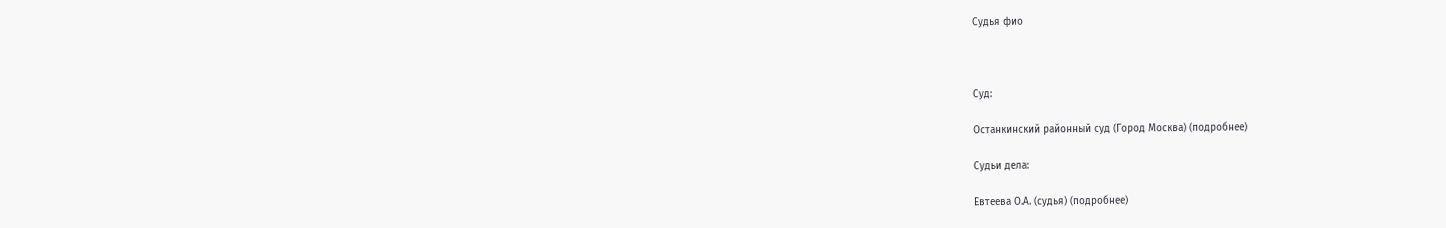Судья фио



Суд:

Останкинский районный суд (Город Москва) (подробнее)

Судьи дела:

Евтеева О.А. (судья) (подробнее)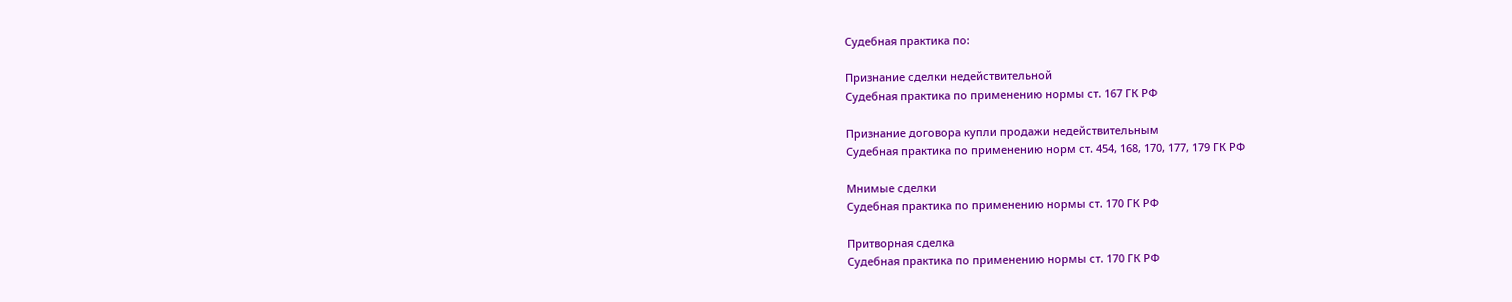Судебная практика по:

Признание сделки недействительной
Судебная практика по применению нормы ст. 167 ГК РФ

Признание договора купли продажи недействительным
Судебная практика по применению норм ст. 454, 168, 170, 177, 179 ГК РФ

Мнимые сделки
Судебная практика по применению нормы ст. 170 ГК РФ

Притворная сделка
Судебная практика по применению нормы ст. 170 ГК РФ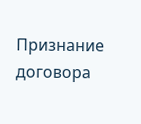Признание договора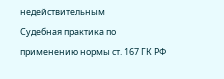недействительным
Судебная практика по применению нормы ст. 167 ГК РФ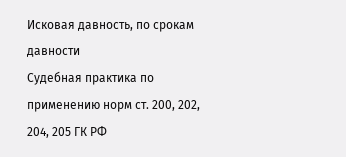Исковая давность, по срокам давности
Судебная практика по применению норм ст. 200, 202, 204, 205 ГК РФ